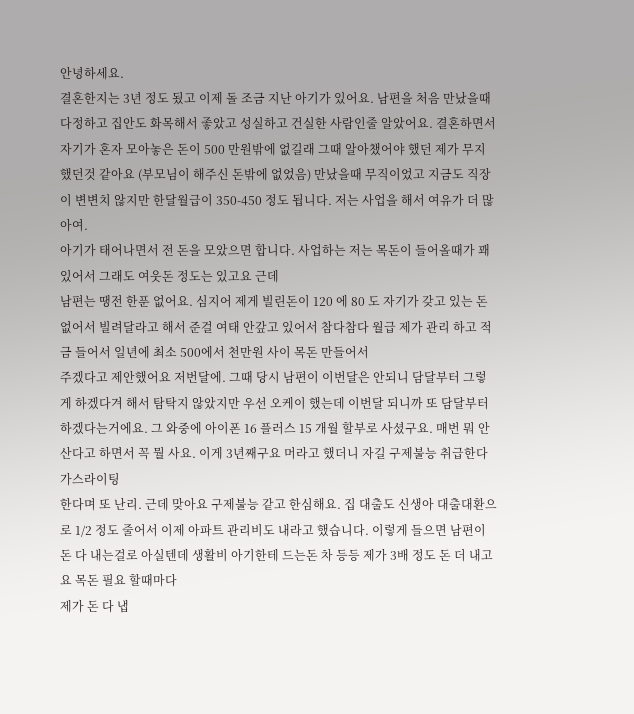안녕하세요.
결혼한지는 3년 정도 됬고 이제 돌 조금 지난 아기가 있어요. 남편을 처음 만났을때 다정하고 집안도 화목해서 좋았고 성실하고 건실한 사람인줄 알았어요. 결혼하면서 자기가 혼자 모아놓은 돈이 500 만원밖에 없길래 그때 알아챘어야 했던 제가 무지 했던것 같아요 (부모님이 해주신 돈밖에 없었음) 만났을때 무직이었고 지금도 직장이 변변치 않지만 한달월급이 350-450 정도 됩니다. 저는 사업을 해서 여유가 더 많아여.
아기가 태어나면서 전 돈을 모았으면 합니다. 사업하는 저는 목돈이 들어올때가 꽤 있어서 그래도 여웃돈 정도는 있고요 근데
남편는 땡전 한푼 없어요. 심지어 제게 빌린돈이 120 에 80 도 자기가 갖고 있는 돈 없어서 빌려달라고 해서 준걸 여태 안갚고 있어서 참다참다 월급 제가 관리 하고 적금 들어서 일년에 최소 500에서 천만원 사이 목돈 만들어서
주겠다고 제안했어요 저번달에. 그때 당시 남편이 이번달은 안되니 담달부터 그렇게 하겠다겨 해서 탐탁지 않았지만 우선 오케이 했는데 이번달 되니까 또 담달부터 하겠다는거에요. 그 와중에 아이폰 16 플러스 15 개월 할부로 사셨구요. 매번 뭐 안산다고 하면서 꼭 뭘 사요. 이게 3년째구요 머라고 했더니 자길 구제불능 취급한다 가스라이팅
한다며 또 난리. 근데 맞아요 구제불능 같고 한심해요. 집 대출도 신생아 대출대환으로 1/2 정도 줄어서 이제 아파트 관리비도 내라고 했습니다. 이렇게 들으면 남편이 돈 다 내는걸로 아실텐데 생활비 아기한테 드는돈 차 등등 제가 3배 정도 돈 더 내고요 목돈 필요 할때마다
제가 돈 다 냅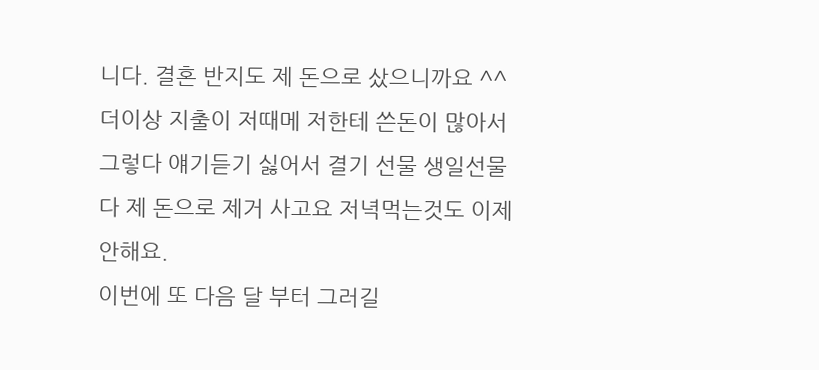니다. 결혼 반지도 제 돈으로 샀으니까요 ^^
더이상 지출이 저때메 저한테 쓴돈이 많아서 그렇다 얘기듣기 싫어서 결기 선물 생일선물 다 제 돈으로 제거 사고요 저녁먹는것도 이제 안해요.
이번에 또 다음 달 부터 그러길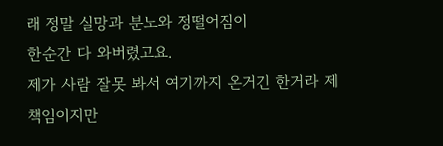래 정말 실망과 분노와 정떨어짐이
한순간 다 와버렸고요.
제가 사람 잘못 봐서 여기까지 온거긴 한거라 제
책임이지만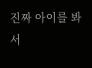진짜 아이를 봐서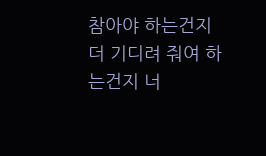참아야 하는건지 더 기디려 줘여 하는건지 너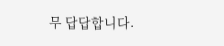무 답답합니다.